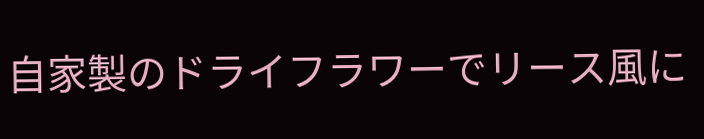自家製のドライフラワーでリース風に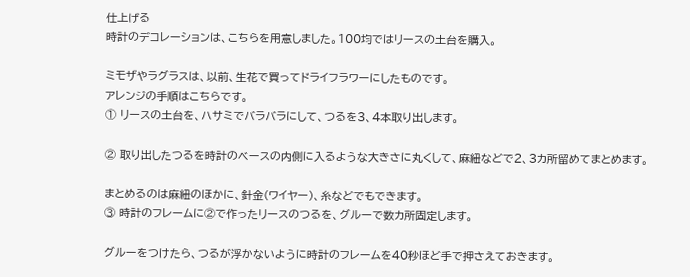仕上げる
時計のデコレーションは、こちらを用意しました。100均ではリースの土台を購入。

ミモザやラグラスは、以前、生花で買ってドライフラワーにしたものです。
アレンジの手順はこちらです。
① リースの土台を、ハサミでバラバラにして、つるを3、4本取り出します。

② 取り出したつるを時計のベースの内側に入るような大きさに丸くして、麻紐などで2、3カ所留めてまとめます。

まとめるのは麻紐のほかに、針金(ワイヤー)、糸などでもできます。
③ 時計のフレームに②で作ったリースのつるを、グルーで数カ所固定します。

グルーをつけたら、つるが浮かないように時計のフレームを40秒ほど手で押さえておきます。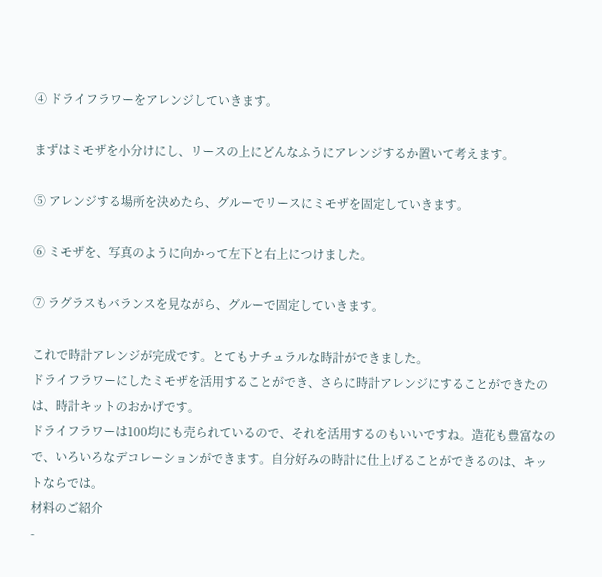④ ドライフラワーをアレンジしていきます。

まずはミモザを小分けにし、リースの上にどんなふうにアレンジするか置いて考えます。

⑤ アレンジする場所を決めたら、グルーでリースにミモザを固定していきます。

⑥ ミモザを、写真のように向かって左下と右上につけました。

⑦ ラグラスもバランスを見ながら、グルーで固定していきます。

これで時計アレンジが完成です。とてもナチュラルな時計ができました。
ドライフラワーにしたミモザを活用することができ、さらに時計アレンジにすることができたのは、時計キットのおかげです。
ドライフラワーは100均にも売られているので、それを活用するのもいいですね。造花も豊富なので、いろいろなデコレーションができます。自分好みの時計に仕上げることができるのは、キットならでは。
材料のご紹介
-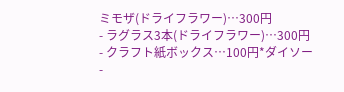ミモザ(ドライフラワー)…300円
- ラグラス3本(ドライフラワー)…300円
- クラフト紙ボックス…100円*ダイソー
-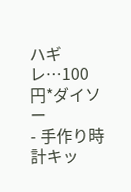ハギレ…100円*ダイソー
- 手作り時計キッ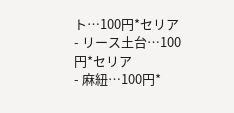ト…100円*セリア
- リース土台…100円*セリア
- 麻紐…100円*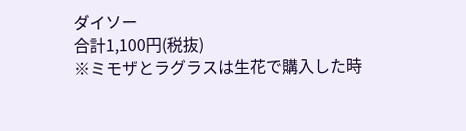ダイソー
合計1,100円(税抜)
※ミモザとラグラスは生花で購入した時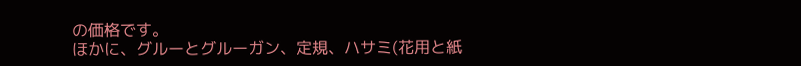の価格です。
ほかに、グルーとグルーガン、定規、ハサミ(花用と紙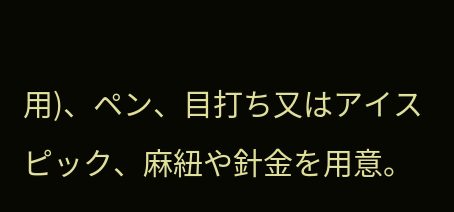用)、ペン、目打ち又はアイスピック、麻紐や針金を用意。